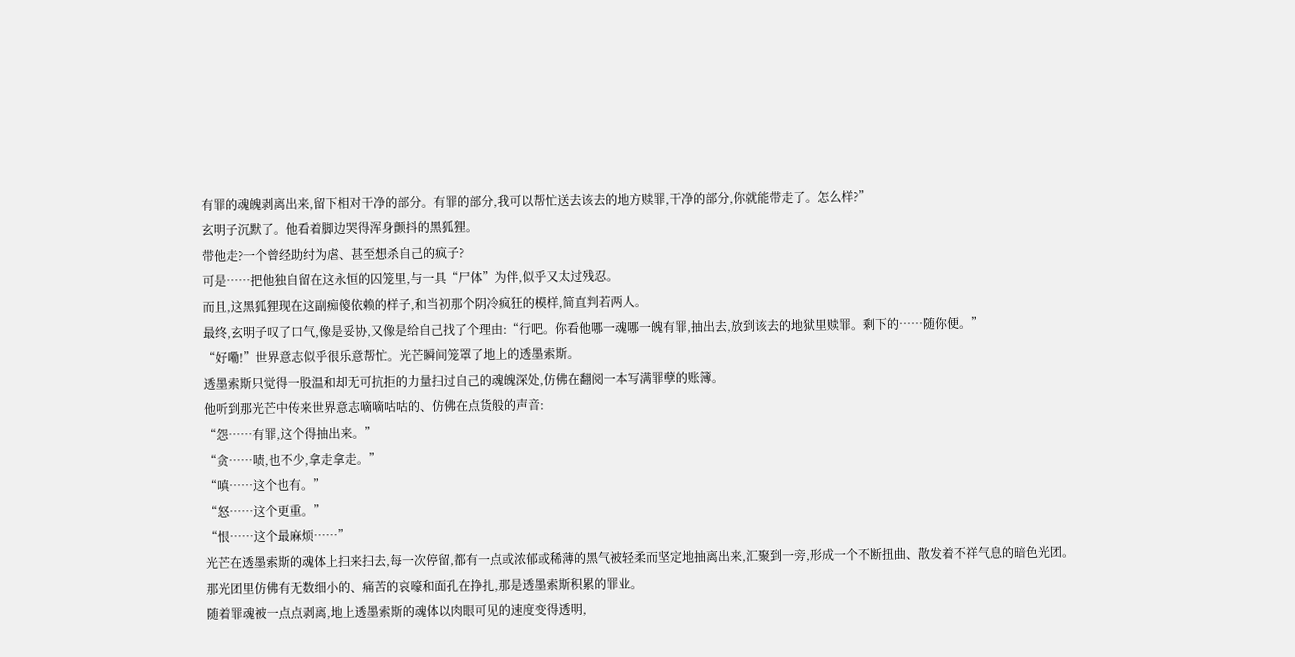有罪的魂魄剥离出来,留下相对干净的部分。有罪的部分,我可以帮忙送去该去的地方赎罪,干净的部分,你就能带走了。怎么样?”
玄明子沉默了。他看着脚边哭得浑身颤抖的黑狐狸。
带他走?一个曾经助纣为虐、甚至想杀自己的疯子?
可是……把他独自留在这永恒的囚笼里,与一具“尸体”为伴,似乎又太过残忍。
而且,这黑狐狸现在这副痴傻依赖的样子,和当初那个阴冷疯狂的模样,简直判若两人。
最终,玄明子叹了口气,像是妥协,又像是给自己找了个理由:“行吧。你看他哪一魂哪一魄有罪,抽出去,放到该去的地狱里赎罪。剩下的……随你便。”
“好嘞!”世界意志似乎很乐意帮忙。光芒瞬间笼罩了地上的透墨索斯。
透墨索斯只觉得一股温和却无可抗拒的力量扫过自己的魂魄深处,仿佛在翻阅一本写满罪孽的账簿。
他听到那光芒中传来世界意志嘀嘀咕咕的、仿佛在点货般的声音:
“怨……有罪,这个得抽出来。”
“贪……啧,也不少,拿走拿走。”
“嗔……这个也有。”
“怒……这个更重。”
“恨……这个最麻烦……”
光芒在透墨索斯的魂体上扫来扫去,每一次停留,都有一点或浓郁或稀薄的黑气被轻柔而坚定地抽离出来,汇聚到一旁,形成一个不断扭曲、散发着不祥气息的暗色光团。
那光团里仿佛有无数细小的、痛苦的哀嚎和面孔在挣扎,那是透墨索斯积累的罪业。
随着罪魂被一点点剥离,地上透墨索斯的魂体以肉眼可见的速度变得透明,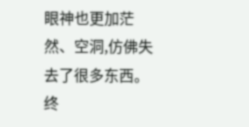眼神也更加茫然、空洞,仿佛失去了很多东西。
终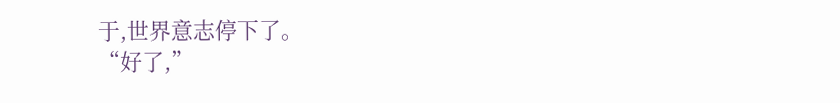于,世界意志停下了。
“好了,”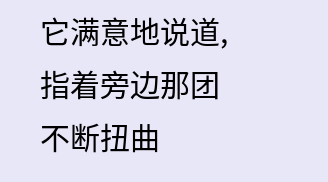它满意地说道,指着旁边那团不断扭曲